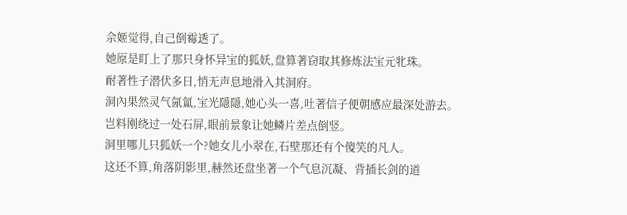佘姬觉得,自己倒霉透了。
她原是盯上了那只身怀异宝的狐妖,盘算著窃取其修炼法宝元牝珠。
耐著性子潜伏多日,悄无声息地滑入其洞府。
洞內果然灵气氤氳,宝光隱隱,她心头一喜,吐著信子便朝感应最深处游去。
岂料刚绕过一处石屏,眼前景象让她鳞片差点倒竖。
洞里哪儿只狐妖一个?她女儿小翠在,石壁那还有个傻笑的凡人。
这还不算,角落阴影里,赫然还盘坐著一个气息沉凝、背插长剑的道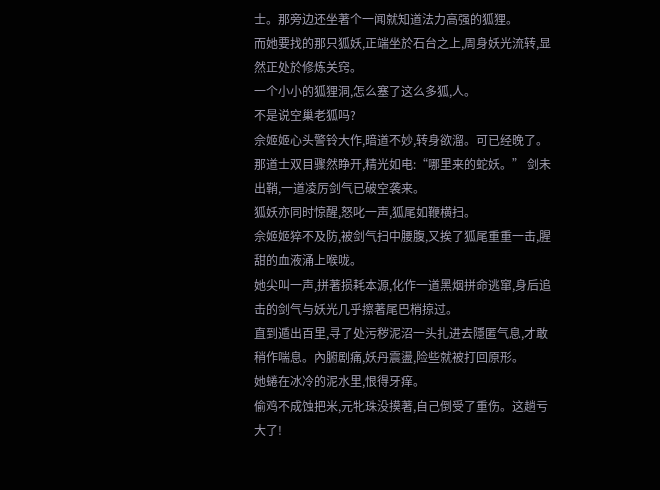士。那旁边还坐著个一闻就知道法力高强的狐狸。
而她要找的那只狐妖,正端坐於石台之上,周身妖光流转,显然正处於修炼关窍。
一个小小的狐狸洞,怎么塞了这么多狐,人。
不是说空巢老狐吗?
佘姬姬心头警铃大作,暗道不妙,转身欲溜。可已经晚了。
那道士双目骤然睁开,精光如电:“哪里来的蛇妖。” 剑未出鞘,一道凌厉剑气已破空袭来。
狐妖亦同时惊醒,怒叱一声,狐尾如鞭横扫。
佘姬姬猝不及防,被剑气扫中腰腹,又挨了狐尾重重一击,腥甜的血液涌上喉咙。
她尖叫一声,拼著损耗本源,化作一道黑烟拼命逃窜,身后追击的剑气与妖光几乎擦著尾巴梢掠过。
直到遁出百里,寻了处污秽泥沼一头扎进去隱匿气息,才敢稍作喘息。內腑剧痛,妖丹震盪,险些就被打回原形。
她蜷在冰冷的泥水里,恨得牙痒。
偷鸡不成蚀把米,元牝珠没摸著,自己倒受了重伤。这趟亏大了!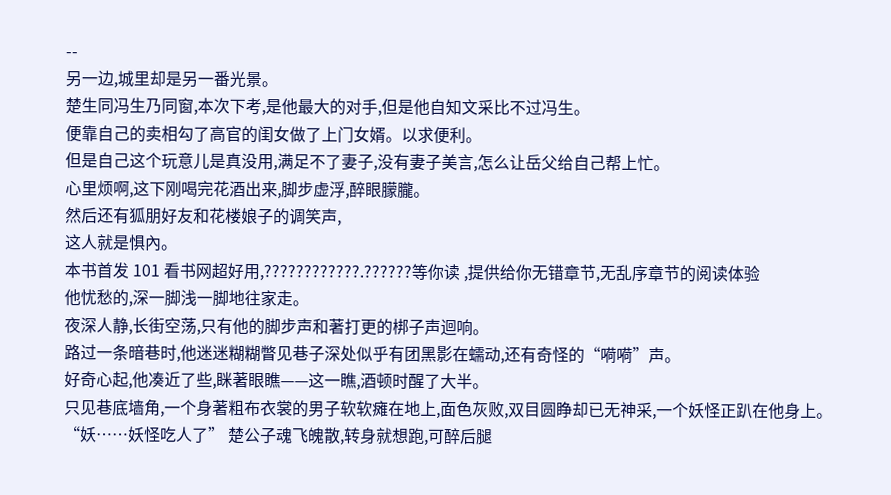--
另一边,城里却是另一番光景。
楚生同冯生乃同窗,本次下考,是他最大的对手,但是他自知文采比不过冯生。
便靠自己的卖相勾了高官的闺女做了上门女婿。以求便利。
但是自己这个玩意儿是真没用,满足不了妻子,没有妻子美言,怎么让岳父给自己帮上忙。
心里烦啊,这下刚喝完花酒出来,脚步虚浮,醉眼朦朧。
然后还有狐朋好友和花楼娘子的调笑声,
这人就是惧內。
本书首发 101 看书网超好用,????????????.??????等你读 ,提供给你无错章节,无乱序章节的阅读体验
他忧愁的,深一脚浅一脚地往家走。
夜深人静,长街空荡,只有他的脚步声和著打更的梆子声迴响。
路过一条暗巷时,他迷迷糊糊瞥见巷子深处似乎有团黑影在蠕动,还有奇怪的“嗬嗬”声。
好奇心起,他凑近了些,眯著眼瞧——这一瞧,酒顿时醒了大半。
只见巷底墙角,一个身著粗布衣裳的男子软软瘫在地上,面色灰败,双目圆睁却已无神采,一个妖怪正趴在他身上。
“妖……妖怪吃人了” 楚公子魂飞魄散,转身就想跑,可醉后腿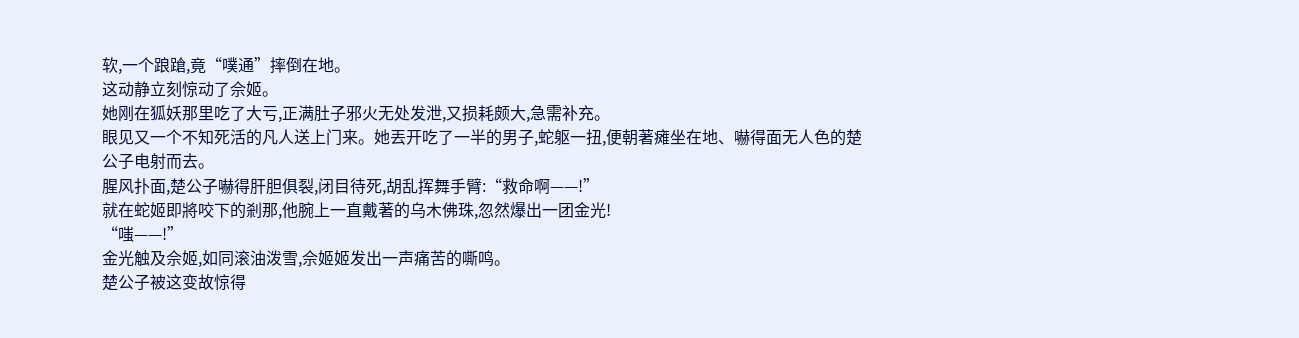软,一个踉蹌,竟“噗通”摔倒在地。
这动静立刻惊动了佘姬。
她刚在狐妖那里吃了大亏,正满肚子邪火无处发泄,又损耗颇大,急需补充。
眼见又一个不知死活的凡人送上门来。她丟开吃了一半的男子,蛇躯一扭,便朝著瘫坐在地、嚇得面无人色的楚公子电射而去。
腥风扑面,楚公子嚇得肝胆俱裂,闭目待死,胡乱挥舞手臂:“救命啊——!”
就在蛇姬即將咬下的剎那,他腕上一直戴著的乌木佛珠,忽然爆出一团金光!
“嗤——!”
金光触及佘姬,如同滚油泼雪,佘姬姬发出一声痛苦的嘶鸣。
楚公子被这变故惊得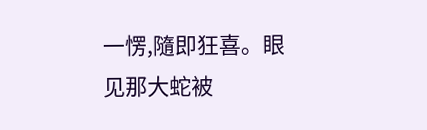一愣,隨即狂喜。眼见那大蛇被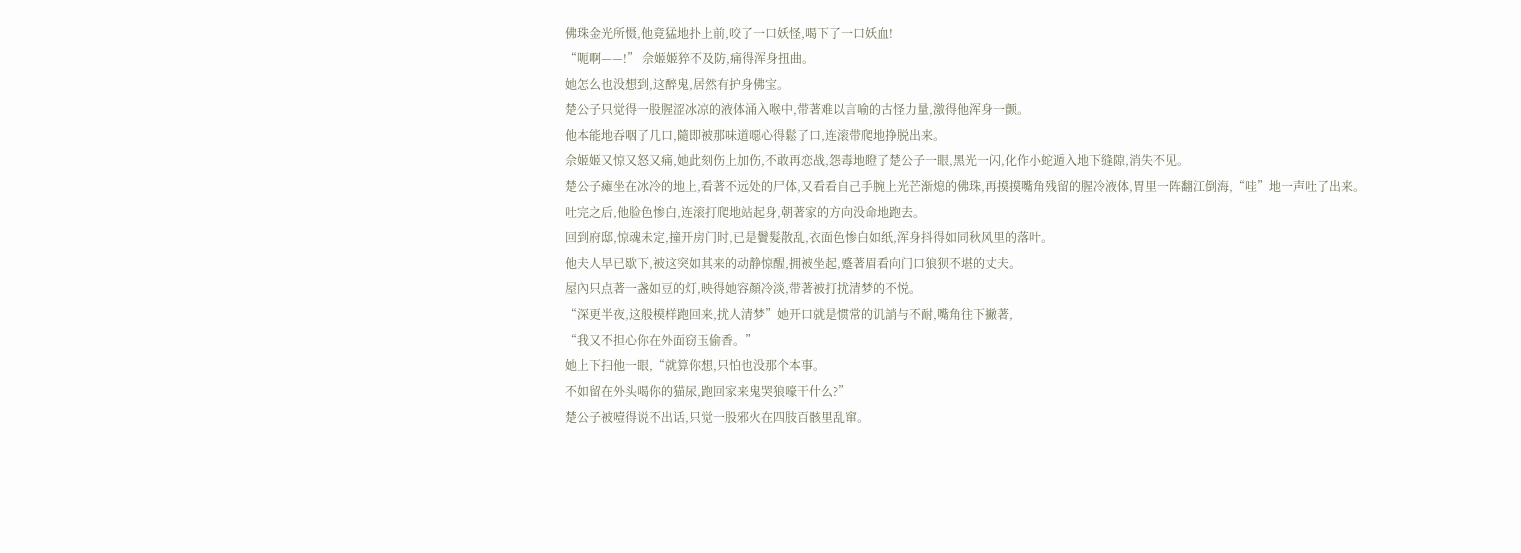佛珠金光所慑,他竟猛地扑上前,咬了一口妖怪,喝下了一口妖血!
“呃啊——!” 佘姬姬猝不及防,痛得浑身扭曲。
她怎么也没想到,这醉鬼,居然有护身佛宝。
楚公子只觉得一股腥涩冰凉的液体涌入喉中,带著难以言喻的古怪力量,激得他浑身一颤。
他本能地吞咽了几口,隨即被那味道噁心得鬆了口,连滚带爬地挣脱出来。
佘姬姬又惊又怒又痛,她此刻伤上加伤,不敢再恋战,怨毒地瞪了楚公子一眼,黑光一闪,化作小蛇遁入地下缝隙,消失不见。
楚公子瘫坐在冰冷的地上,看著不远处的尸体,又看看自己手腕上光芒渐熄的佛珠,再摸摸嘴角残留的腥冷液体,胃里一阵翻江倒海,“哇”地一声吐了出来。
吐完之后,他脸色惨白,连滚打爬地站起身,朝著家的方向没命地跑去。
回到府邸,惊魂未定,撞开房门时,已是鬢髮散乱,衣面色惨白如纸,浑身抖得如同秋风里的落叶。
他夫人早已歇下,被这突如其来的动静惊醒,拥被坐起,蹙著眉看向门口狼狈不堪的丈夫。
屋內只点著一盏如豆的灯,映得她容顏冷淡,带著被打扰清梦的不悦。
“深更半夜,这般模样跑回来,扰人清梦”她开口就是惯常的讥誚与不耐,嘴角往下撇著,
“我又不担心你在外面窃玉偷香。”
她上下扫他一眼,“就算你想,只怕也没那个本事。
不如留在外头喝你的猫尿,跑回家来鬼哭狼嚎干什么?”
楚公子被噎得说不出话,只觉一股邪火在四肢百骸里乱窜。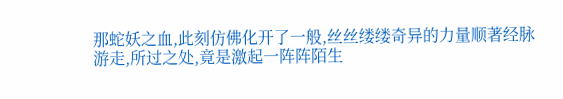那蛇妖之血,此刻仿佛化开了一般,丝丝缕缕奇异的力量顺著经脉游走,所过之处,竟是激起一阵阵陌生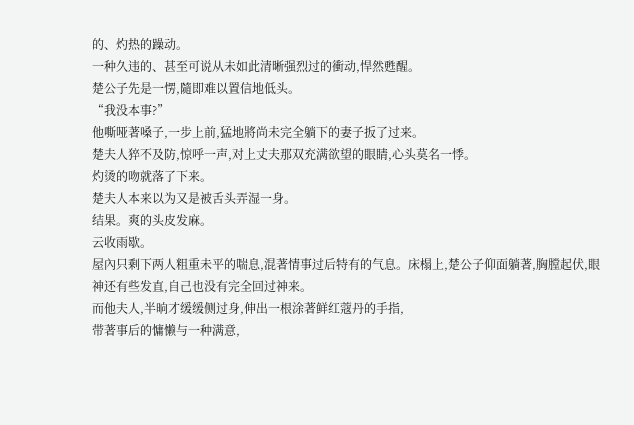的、灼热的躁动。
一种久违的、甚至可说从未如此清晰强烈过的衝动,悍然甦醒。
楚公子先是一愣,隨即难以置信地低头。
“我没本事?”
他嘶哑著嗓子,一步上前,猛地將尚未完全躺下的妻子扳了过来。
楚夫人猝不及防,惊呼一声,对上丈夫那双充满欲望的眼睛,心头莫名一悸。
灼烫的吻就落了下来。
楚夫人本来以为又是被舌头弄湿一身。
结果。爽的头皮发麻。
云收雨歇。
屋內只剩下两人粗重未平的喘息,混著情事过后特有的气息。床榻上,楚公子仰面躺著,胸膛起伏,眼神还有些发直,自己也没有完全回过神来。
而他夫人,半晌才缓缓侧过身,伸出一根涂著鲜红蔻丹的手指,
带著事后的慵懒与一种满意,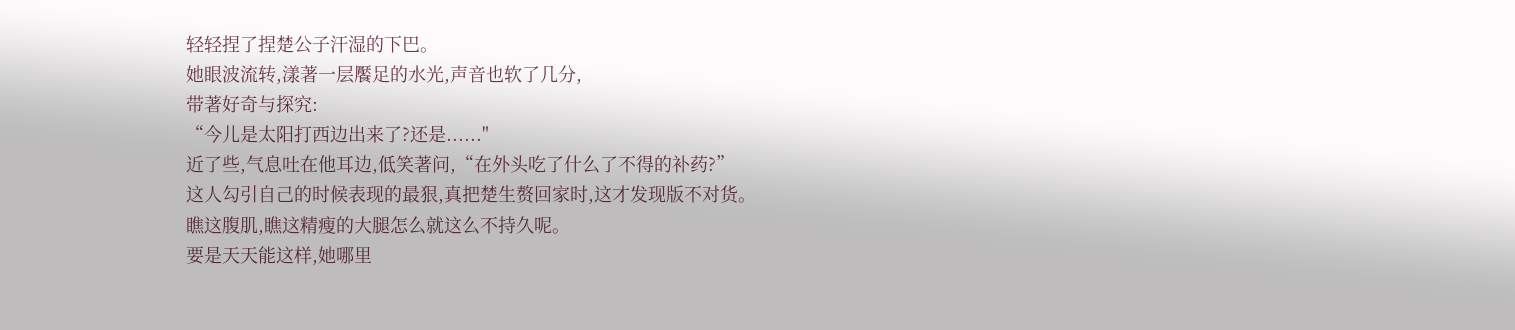轻轻捏了捏楚公子汗湿的下巴。
她眼波流转,漾著一层饜足的水光,声音也软了几分,
带著好奇与探究:
“今儿是太阳打西边出来了?还是......"
近了些,气息吐在他耳边,低笑著问,“在外头吃了什么了不得的补药?”
这人勾引自己的时候表现的最狠,真把楚生赘回家时,这才发现版不对货。
瞧这腹肌,瞧这精瘦的大腿怎么就这么不持久呢。
要是天天能这样,她哪里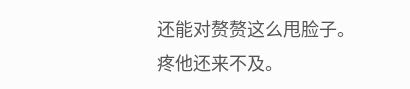还能对赘赘这么甩脸子。
疼他还来不及。